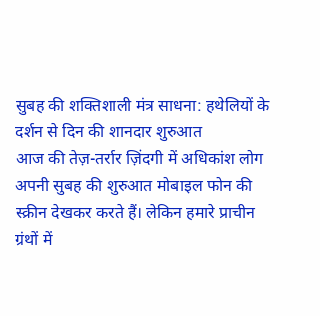सुबह की शक्तिशाली मंत्र साधना: हथेलियों के दर्शन से दिन की शानदार शुरुआत
आज की तेज़-तर्रार ज़िंदगी में अधिकांश लोग अपनी सुबह की शुरुआत मोबाइल फोन की स्क्रीन देखकर करते हैं। लेकिन हमारे प्राचीन ग्रंथों में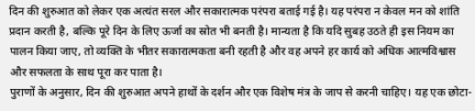दिन की शुरुआत को लेकर एक अत्यंत सरल और सकारात्मक परंपरा बताई गई है। यह परंपरा न केवल मन को शांति प्रदान करती है, बल्कि पूरे दिन के लिए ऊर्जा का स्रोत भी बनती है। मान्यता है कि यदि सुबह उठते ही इस नियम का पालन किया जाए, तो व्यक्ति के भीतर सकारात्मकता बनी रहती है और वह अपने हर कार्य को अधिक आत्मविश्वास और सफलता के साथ पूरा कर पाता है।
पुराणों के अनुसार, दिन की शुरुआत अपने हाथों के दर्शन और एक विशेष मंत्र के जाप से करनी चाहिए। यह एक छोटा-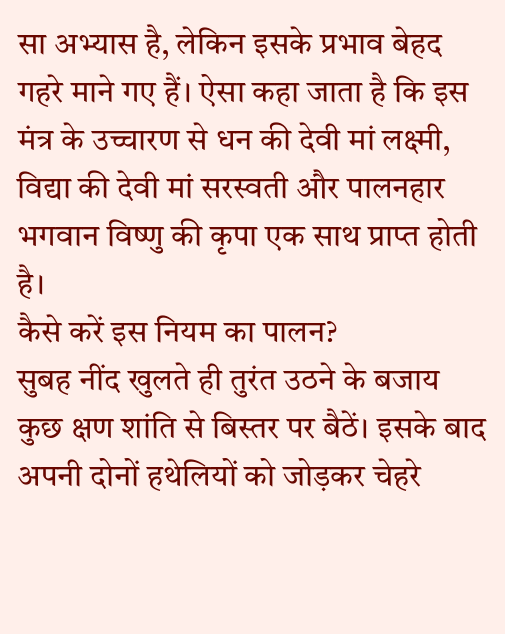सा अभ्यास है, लेकिन इसके प्रभाव बेहद गहरे माने गए हैं। ऐसा कहा जाता है कि इस मंत्र के उच्चारण से धन की देवी मां लक्ष्मी, विद्या की देवी मां सरस्वती और पालनहार भगवान विष्णु की कृपा एक साथ प्राप्त होती है।
कैसे करें इस नियम का पालन?
सुबह नींद खुलते ही तुरंत उठने के बजाय कुछ क्षण शांति से बिस्तर पर बैठें। इसके बाद अपनी दोनों हथेलियों को जोड़कर चेहरे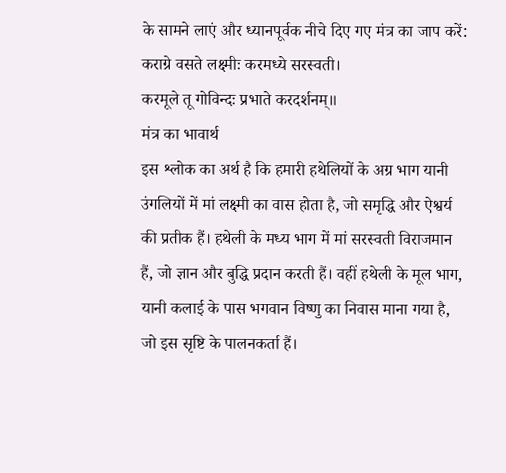के सामने लाएं और ध्यानपूर्वक नीचे दिए गए मंत्र का जाप करें:
कराग्रे वसते लक्ष्मीः करमध्ये सरस्वती।
करमूले तू गोविन्दः प्रभाते करदर्शनम्॥
मंत्र का भावार्थ
इस श्लोक का अर्थ है कि हमारी हथेलियों के अग्र भाग यानी उंगलियों में मां लक्ष्मी का वास होता है, जो समृद्धि और ऐश्वर्य की प्रतीक हैं। हथेली के मध्य भाग में मां सरस्वती विराजमान हैं, जो ज्ञान और बुद्धि प्रदान करती हैं। वहीं हथेली के मूल भाग, यानी कलाई के पास भगवान विष्णु का निवास माना गया है, जो इस सृष्टि के पालनकर्ता हैं।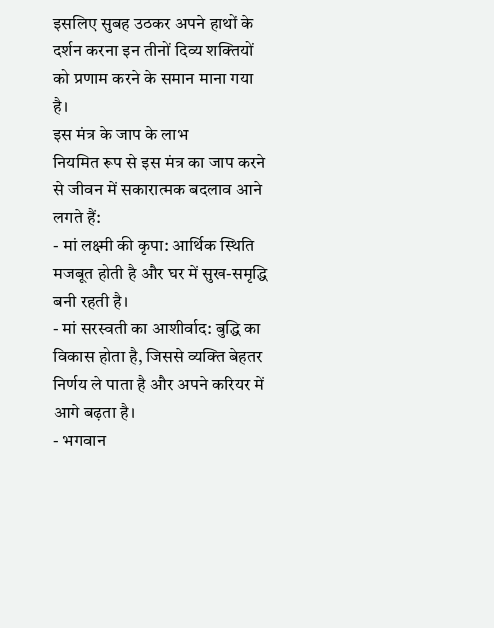इसलिए सुबह उठकर अपने हाथों के दर्शन करना इन तीनों दिव्य शक्तियों को प्रणाम करने के समान माना गया है।
इस मंत्र के जाप के लाभ
नियमित रूप से इस मंत्र का जाप करने से जीवन में सकारात्मक बदलाव आने लगते हैं:
- मां लक्ष्मी की कृपा: आर्थिक स्थिति मजबूत होती है और घर में सुख-समृद्धि बनी रहती है।
- मां सरस्वती का आशीर्वाद: बुद्धि का विकास होता है, जिससे व्यक्ति बेहतर निर्णय ले पाता है और अपने करियर में आगे बढ़ता है।
- भगवान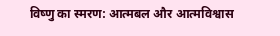विष्णु का स्मरण: आत्मबल और आत्मविश्वास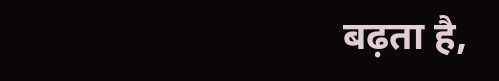बढ़ता है,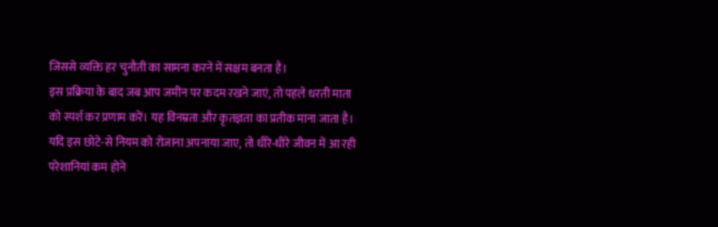जिससे व्यक्ति हर चुनौती का सामना करने में सक्षम बनता है।
इस प्रक्रिया के बाद जब आप जमीन पर कदम रखने जाएं, तो पहले धरती माता को स्पर्श कर प्रणाम करें। यह विनम्रता और कृतज्ञता का प्रतीक माना जाता है। यदि इस छोटे-से नियम को रोजाना अपनाया जाए, तो धीरे-धीरे जीवन में आ रही परेशानियां कम होने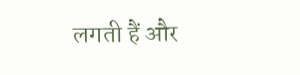लगती हैं और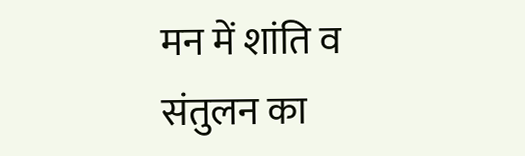मन में शांति व संतुलन का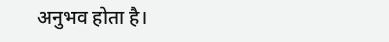अनुभव होता है।